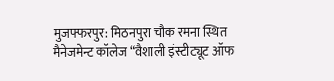मुजफ्फरपुर: मिठनपुरा चौक रमना स्थित मैनेजमेन्ट कॉलेज “वैशाली इंस्टीट्यूट ऑफ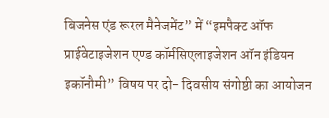बिजनेस एंड रूरल मैनेजमेंट” में “इमपैक्ट ऑफ प्राईवेटाइजेशन एण्ड कॉर्मसिएलाइजेशन ऑन इंडियन इकॉनौमी” विषय पर दो- दिवसीय संगोष्ठी का आयोजन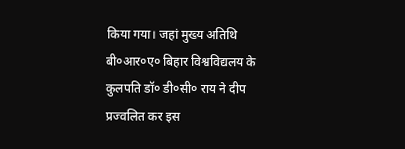किया गया। जहां मुख्य अतिथि बी०आर०ए० बिहार विश्वविद्यलय के कुलपति डॉ० डी०सी० राय ने दीप प्रज्वलित कर इस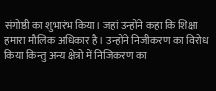संगोष्ठी का शुभारंभ किया। जहां उन्होंने कहा कि शिक्षा हमारा मौलिक अधिकार है। उन्होंने निजीकरण का विरोध किया किन्तु अन्य क्षेत्रो में निजिकरण का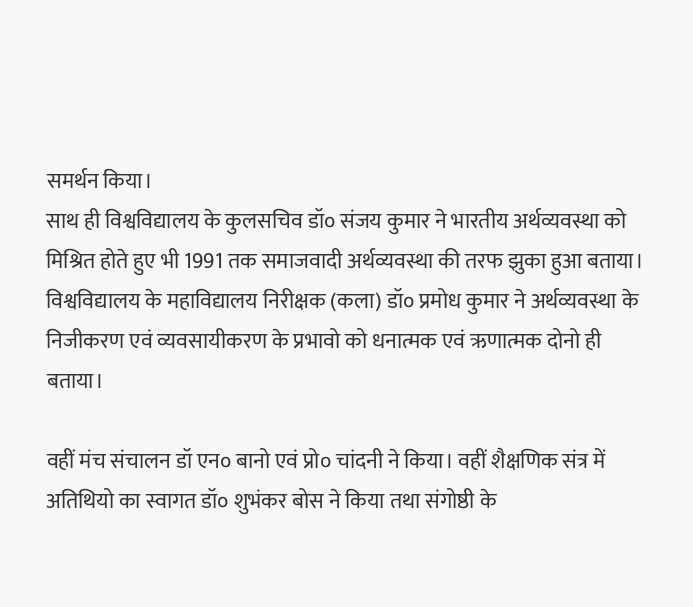समर्थन किया।
साथ ही विश्वविद्यालय के कुलसचिव डॉ० संजय कुमार ने भारतीय अर्थव्यवस्था को मिश्रित होते हुए भी 1991 तक समाजवादी अर्थव्यवस्था की तरफ झुका हुआ बताया। विश्वविद्यालय के महाविद्यालय निरीक्षक (कला) डॉ० प्रमोध कुमार ने अर्थव्यवस्था के निजीकरण एवं व्यवसायीकरण के प्रभावो को धनात्मक एवं ऋणात्मक दोनो ही बताया।

वहीं मंच संचालन डॉ एन० बानो एवं प्रो० चांदनी ने किया। वहीं शैक्षणिक संत्र में अतिथियो का स्वागत डॉ० शुभंकर बोस ने किया तथा संगोष्ठी के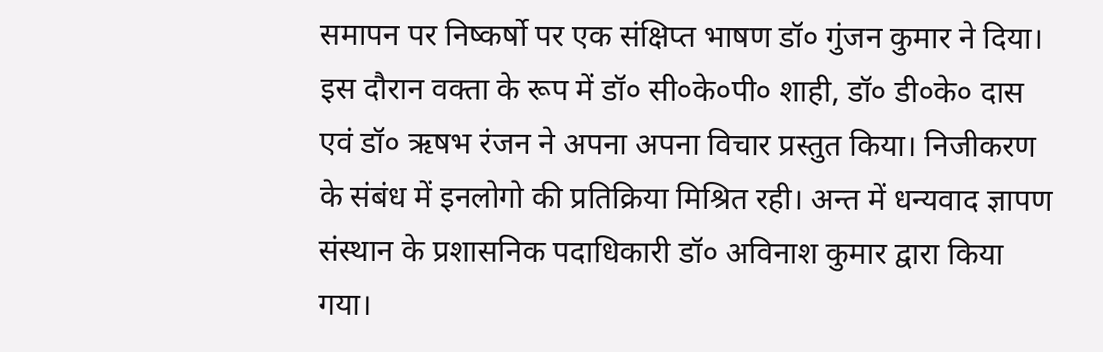समापन पर निष्कर्षो पर एक संक्षिप्त भाषण डॉ० गुंजन कुमार ने दिया। इस दौरान वक्ता के रूप में डॉ० सी०के०पी० शाही, डॉ० डी०के० दास एवं डॉ० ऋषभ रंजन ने अपना अपना विचार प्रस्तुत किया। निजीकरण के संबंध में इनलोगो की प्रतिक्रिया मिश्रित रही। अन्त में धन्यवाद ज्ञापण संस्थान के प्रशासनिक पदाधिकारी डॉ० अविनाश कुमार द्वारा किया गया।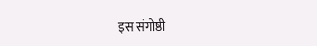इस संगोष्ठी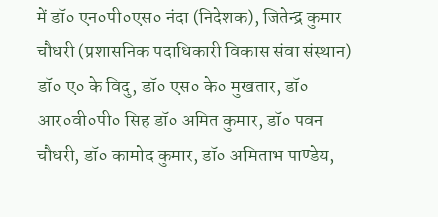में डॉ० एन०पी०एस० नंदा (निदेशक), जितेन्द्र कुमार चौधरी (प्रशासनिक पदाधिकारी विकास संवा संस्थान) डॉ० ए० के विदु, डॉ० एस० के० मुखतार, डॉ० आर०वी०पी० सिह डॉ० अमित कुमार, डॉ० पवन चौधरी, डॉ० कामोद कुमार, डॉ० अमिताभ पाण्डेय,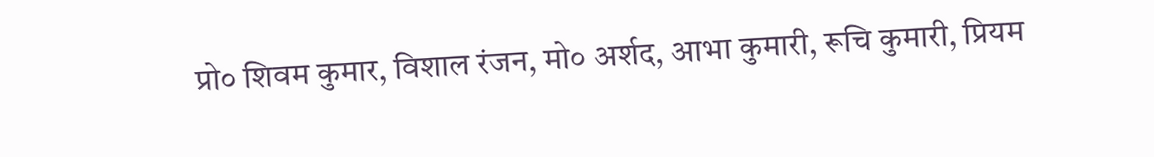प्रो० शिवम कुमार, विशाल रंजन, मो० अर्शद, आभा कुमारी, रूचि कुमारी, प्रियम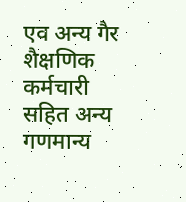एव अन्य गैर शैक्षणिक कर्मचारी सहित अन्य गणमान्य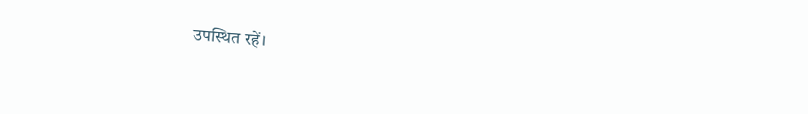उपस्थित रहें।